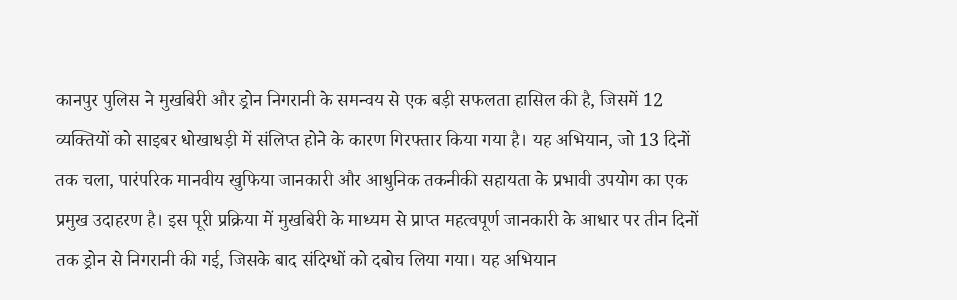कानपुर पुलिस ने मुखबिरी और ड्रोन निगरानी के समन्वय से एक बड़ी सफलता हासिल की है, जिसमें 12 व्यक्तियों को साइबर धोखाधड़ी में संलिप्त होने के कारण गिरफ्तार किया गया है। यह अभियान, जो 13 दिनों तक चला, पारंपरिक मानवीय खुफिया जानकारी और आधुनिक तकनीकी सहायता के प्रभावी उपयोग का एक प्रमुख उदाहरण है। इस पूरी प्रक्रिया में मुखबिरी के माध्यम से प्राप्त महत्वपूर्ण जानकारी के आधार पर तीन दिनों तक ड्रोन से निगरानी की गई, जिसके बाद संदिग्धों को दबोच लिया गया। यह अभियान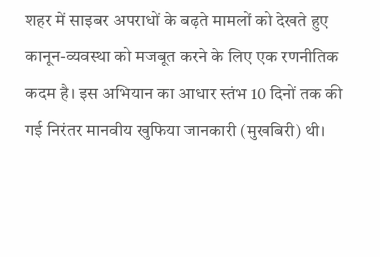शहर में साइबर अपराधों के बढ़ते मामलों को देखते हुए कानून-व्यवस्था को मजबूत करने के लिए एक रणनीतिक कदम है। इस अभियान का आधार स्तंभ 10 दिनों तक की गई निरंतर मानवीय खुफिया जानकारी (मुखबिरी) थी।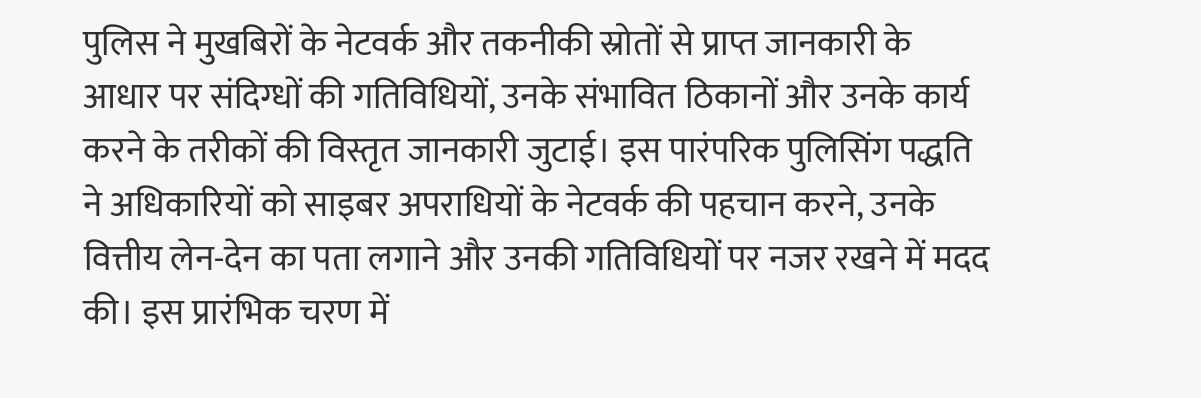पुलिस ने मुखबिरों के नेटवर्क और तकनीकी स्रोतों से प्राप्त जानकारी के आधार पर संदिग्धों की गतिविधियों, उनके संभावित ठिकानों और उनके कार्य करने के तरीकों की विस्तृत जानकारी जुटाई। इस पारंपरिक पुलिसिंग पद्धति ने अधिकारियों को साइबर अपराधियों के नेटवर्क की पहचान करने, उनके वित्तीय लेन-देन का पता लगाने और उनकी गतिविधियों पर नजर रखने में मदद की। इस प्रारंभिक चरण में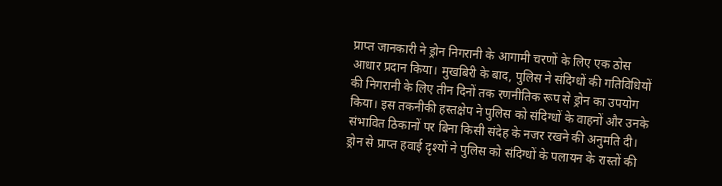प्राप्त जानकारी ने ड्रोन निगरानी के आगामी चरणों के लिए एक ठोस आधार प्रदान किया। मुखबिरी के बाद, पुलिस ने संदिग्धों की गतिविधियों की निगरानी के लिए तीन दिनों तक रणनीतिक रूप से ड्रोन का उपयोग किया। इस तकनीकी हस्तक्षेप ने पुलिस को संदिग्धों के वाहनों और उनके संभावित ठिकानों पर बिना किसी संदेह के नजर रखने की अनुमति दी। ड्रोन से प्राप्त हवाई दृश्यों ने पुलिस को संदिग्धों के पलायन के रास्तों की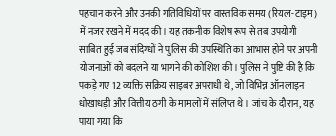पहचान करने और उनकी गतिविधियों पर वास्तविक समय (रियल-टाइम) में नजर रखने में मदद की। यह तकनीक विशेष रूप से तब उपयोगी साबित हुई जब संदिग्धों ने पुलिस की उपस्थिति का आभास होने पर अपनी योजनाओं को बदलने या भागने की कोशिश की। पुलिस ने पुष्टि की है कि पकड़े गए 12 व्यक्ति सक्रिय साइबर अपराधी थे, जो विभिन्न ऑनलाइन धोखाधड़ी और वित्तीय ठगी के मामलों में संलिप्त थे। जांच के दौरान, यह पाया गया कि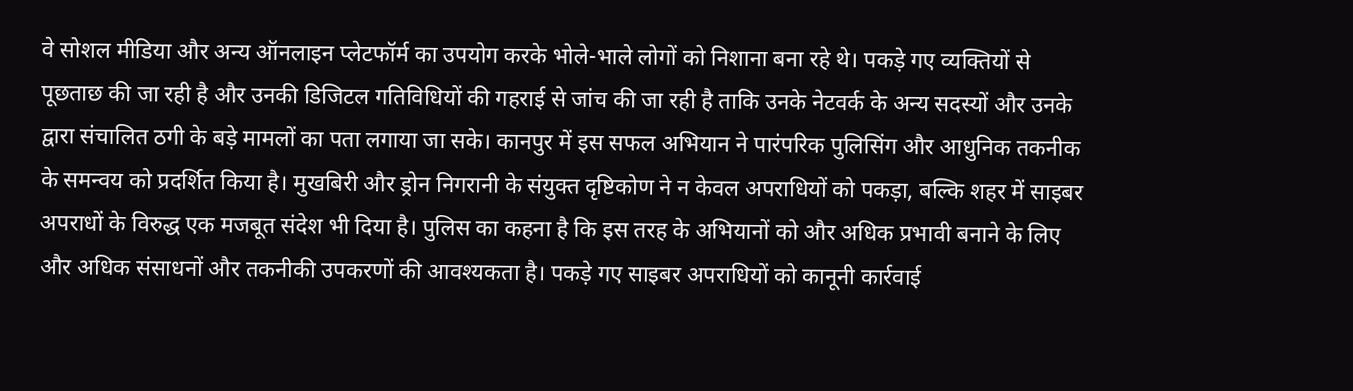वे सोशल मीडिया और अन्य ऑनलाइन प्लेटफॉर्म का उपयोग करके भोले-भाले लोगों को निशाना बना रहे थे। पकड़े गए व्यक्तियों से पूछताछ की जा रही है और उनकी डिजिटल गतिविधियों की गहराई से जांच की जा रही है ताकि उनके नेटवर्क के अन्य सदस्यों और उनके द्वारा संचालित ठगी के बड़े मामलों का पता लगाया जा सके। कानपुर में इस सफल अभियान ने पारंपरिक पुलिसिंग और आधुनिक तकनीक के समन्वय को प्रदर्शित किया है। मुखबिरी और ड्रोन निगरानी के संयुक्त दृष्टिकोण ने न केवल अपराधियों को पकड़ा, बल्कि शहर में साइबर अपराधों के विरुद्ध एक मजबूत संदेश भी दिया है। पुलिस का कहना है कि इस तरह के अभियानों को और अधिक प्रभावी बनाने के लिए और अधिक संसाधनों और तकनीकी उपकरणों की आवश्यकता है। पकड़े गए साइबर अपराधियों को कानूनी कार्रवाई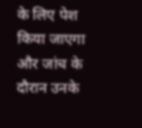के लिए पेश किया जाएगा और जांच के दौरान उनके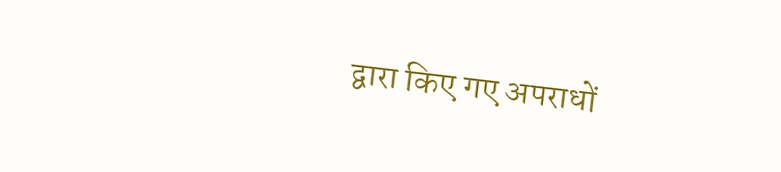द्वारा किए गए अपराधों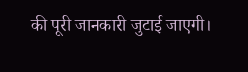की पूरी जानकारी जुटाई जाएगी।